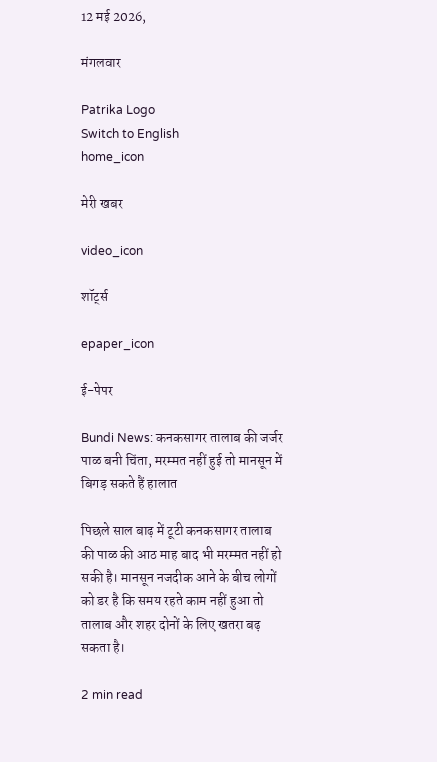12 मई 2026,

मंगलवार

Patrika Logo
Switch to English
home_icon

मेरी खबर

video_icon

शॉर्ट्स

epaper_icon

ई-पेपर

Bundi News: कनकसागर तालाब की जर्जर पाळ बनी चिंता, मरम्मत नहीं हुई तो मानसून में बिगड़ सकते हैं हालात

पिछले साल बाढ़ में टूटी कनकसागर तालाब की पाळ की आठ माह बाद भी मरम्मत नहीं हो सकी है। मानसून नजदीक आने के बीच लोगों को डर है कि समय रहते काम नहीं हुआ तो तालाब और शहर दोनों के लिए खतरा बढ़ सकता है।

2 min read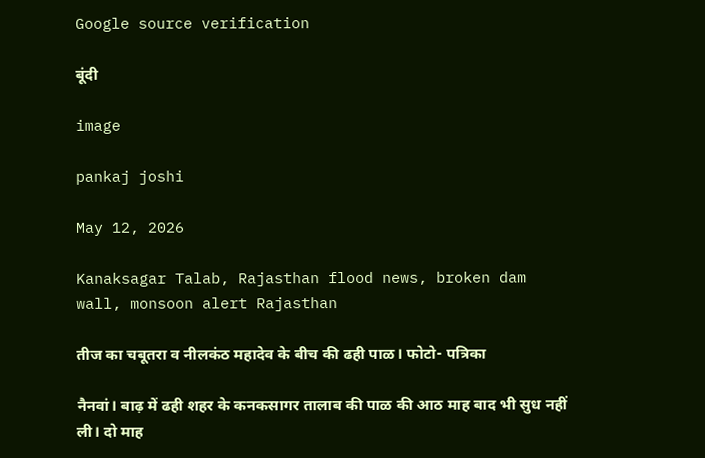Google source verification

बूंदी

image

pankaj joshi

May 12, 2026

Kanaksagar Talab, Rajasthan flood news, broken dam wall, monsoon alert Rajasthan

तीज का चबूतरा व नीलकंठ महादेव के बीच की ढही पाळ। फोटो- पत्रिका

नैनवां। बाढ़ में ढही शहर के कनकसागर तालाब की पाळ की आठ माह बाद भी सुध नहीं ली। दो माह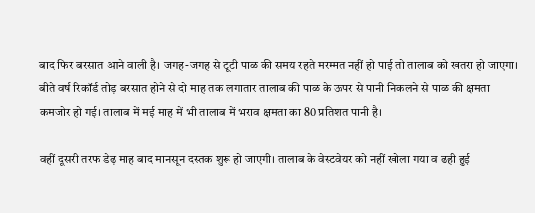बाद फिर बरसात आने वाली है। जगह-जगह से टूटी पाळ की समय रहते मरम्मत नहीं हो पाई तो तालाब को खतरा हो जाएगा। बीते वर्ष रिकॉर्ड तोड़ बरसात होने से दो माह तक लगातार तालाब की पाळ के ऊपर से पानी निकलने से पाळ की क्षमता कमजोर हो गई। तालाब में मई माह में भी तालाब में भराव क्षमता का 80 प्रतिशत पानी है।

वहीं दूसरी तरफ डेढ़ माह बाद मानसून दस्तक शुरू हो जाएगी। तालाब के वेस्टवेयर को नहीं खोला गया व ढही हुई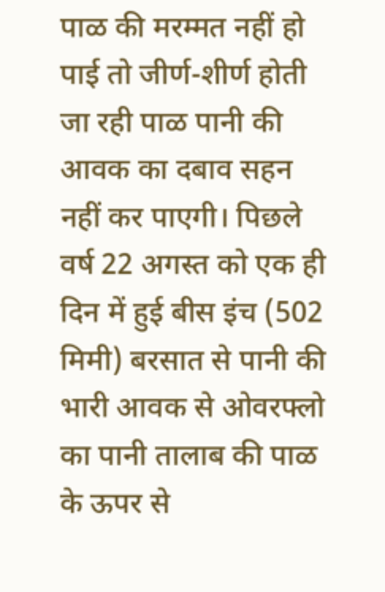पाळ की मरम्मत नहीं हो पाई तो जीर्ण-शीर्ण होती जा रही पाळ पानी की आवक का दबाव सहन नहीं कर पाएगी। पिछले वर्ष 22 अगस्त को एक ही दिन में हुई बीस इंच (502 मिमी) बरसात से पानी की भारी आवक से ओवरफ्लो का पानी तालाब की पाळ के ऊपर से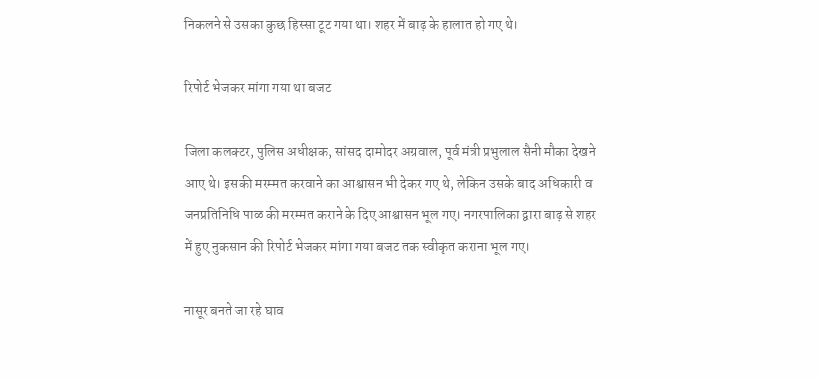निकलने से उसका कुछ हिस्सा टूट गया था। शहर में बाढ़ के हालात हो गए थे।

रिपोर्ट भेजकर मांगा गया था बजट

जिला कलक्टर, पुलिस अधीक्षक, सांसद दामोदर अग्रवाल, पूर्व मंत्री प्रभुलाल सैनी मौका देखने आए थे। इसकी मरम्मत करवाने का आश्वासन भी देकर गए थे, लेकिन उसके बाद अधिकारी व जनप्रतिनिधि पाळ की मरम्मत कराने के दिए आश्वासन भूल गए। नगरपालिका द्वारा बाढ़ से शहर में हुए नुकसान की रिपोर्ट भेजकर मांगा गया बजट तक स्वीकृत कराना भूल गए।

नासूर बनते जा रहे घाव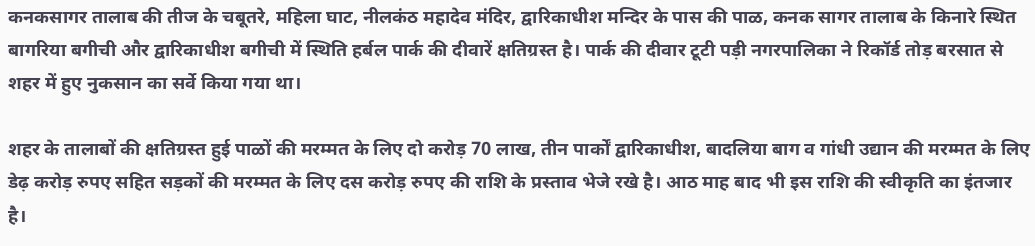कनकसागर तालाब की तीज के चबूतरे, महिला घाट, नीलकंठ महादेव मंदिर, द्वारिकाधीश मन्दिर के पास की पाळ, कनक सागर तालाब के किनारे स्थित बागरिया बगीची और द्वारिकाधीश बगीची में स्थिति हर्बल पार्क की दीवारें क्षतिग्रस्त है। पार्क की दीवार टूटी पड़ी नगरपालिका ने रिकॉर्ड तोड़ बरसात से शहर में हुए नुकसान का सर्वे किया गया था।

शहर के तालाबों की क्षतिग्रस्त हुई पाळों की मरम्मत के लिए दो करोड़ 70 लाख, तीन पार्कों द्वारिकाधीश, बादलिया बाग व गांधी उद्यान की मरम्मत के लिए डेढ़ करोड़ रुपए सहित सड़कों की मरम्मत के लिए दस करोड़ रुपए की राशि के प्रस्ताव भेजे रखे है। आठ माह बाद भी इस राशि की स्वीकृति का इंतजार है।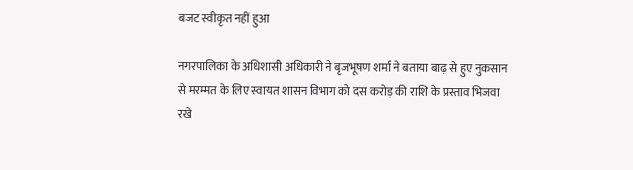बजट स्वीकृत नहीं हुआ

नगरपालिका के अधिशासी अधिकारी ने बृजभूषण शर्मा ने बताया बाढ़ से हुए नुकसान से मरम्मत के लिए स्वायत शासन विभाग को दस करोड़ की राशि के प्रस्ताव भिजवा रखे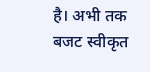है। अभी तक बजट स्वीकृत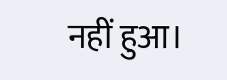नहीं हुआ।